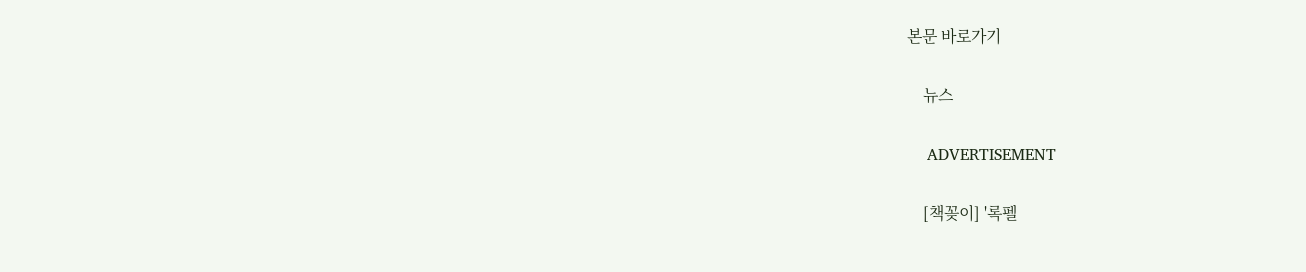본문 바로가기

    뉴스

    ADVERTISEMENT

    [책꽂이] '록펠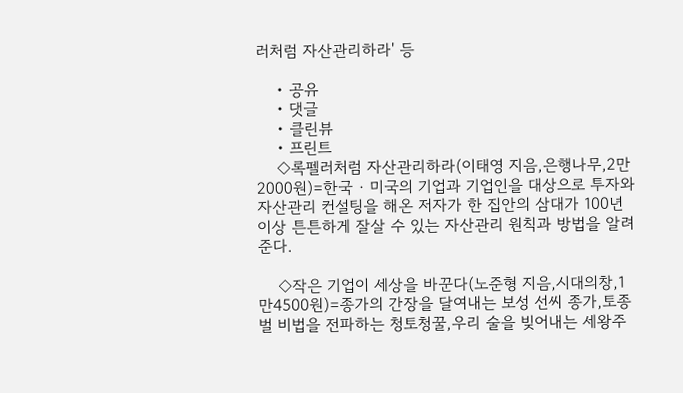러처럼 자산관리하라' 등

    • 공유
    • 댓글
    • 클린뷰
    • 프린트
    ◇록펠러처럼 자산관리하라(이태영 지음,은행나무,2만2000원)=한국 · 미국의 기업과 기업인을 대상으로 투자와 자산관리 컨설팅을 해온 저자가 한 집안의 삼대가 100년 이상 튼튼하게 잘살 수 있는 자산관리 원칙과 방법을 알려준다.

    ◇작은 기업이 세상을 바꾼다(노준형 지음,시대의창,1만4500원)=종가의 간장을 달여내는 보성 선씨 종가,토종벌 비법을 전파하는 청토청꿀,우리 술을 빚어내는 세왕주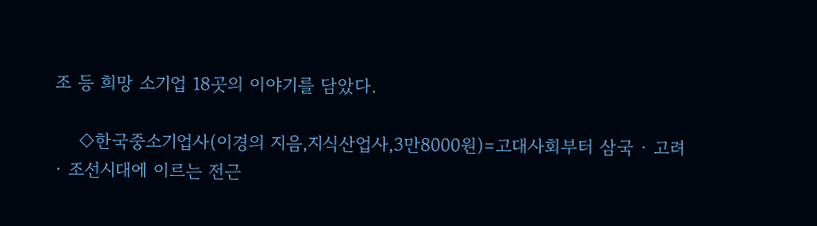조 등 희망 소기업 18곳의 이야기를 담았다.

    ◇한국중소기업사(이경의 지음,지식산업사,3만8000원)=고대사회부터 삼국 · 고려 · 조선시대에 이르는 전근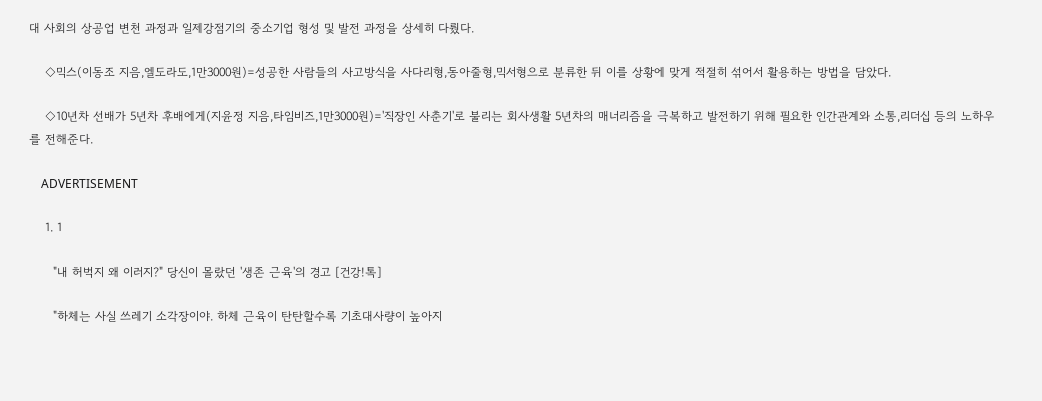대 사회의 상공업 변천 과정과 일제강점기의 중소기업 형성 및 발전 과정을 상세히 다뤘다.

    ◇믹스(이동조 지음,엘도라도,1만3000원)=성공한 사람들의 사고방식을 사다리형,동아줄형,믹서형으로 분류한 뒤 이를 상황에 맞게 적절히 섞어서 활용하는 방법을 담았다.

    ◇10년차 선배가 5년차 후배에게(지윤정 지음,타임비즈,1만3000원)='직장인 사춘기'로 불리는 회사생활 5년차의 매너리즘을 극복하고 발전하기 위해 필요한 인간관계와 소통,리더십 등의 노하우를 전해준다.

    ADVERTISEMENT

    1. 1

      "내 허벅지 왜 이러지?" 당신이 몰랐던 '생존 근육'의 경고 [건강!톡]

      "하체는 사실 쓰레기 소각장이야. 하체 근육이 탄탄할수록 기초대사량이 높아지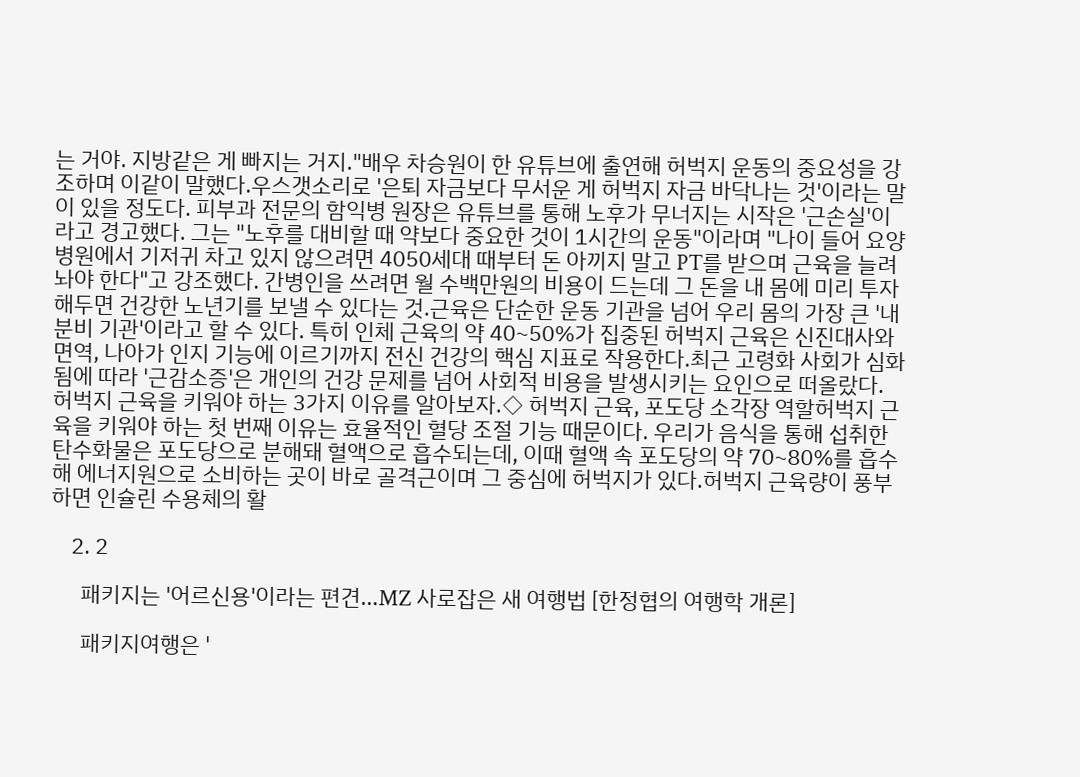는 거야. 지방같은 게 빠지는 거지."배우 차승원이 한 유튜브에 출연해 허벅지 운동의 중요성을 강조하며 이같이 말했다.우스갯소리로 '은퇴 자금보다 무서운 게 허벅지 자금 바닥나는 것'이라는 말이 있을 정도다. 피부과 전문의 함익병 원장은 유튜브를 통해 노후가 무너지는 시작은 '근손실'이라고 경고했다. 그는 "노후를 대비할 때 약보다 중요한 것이 1시간의 운동"이라며 "나이 들어 요양병원에서 기저귀 차고 있지 않으려면 4050세대 때부터 돈 아끼지 말고 PT를 받으며 근육을 늘려놔야 한다"고 강조했다. 간병인을 쓰려면 월 수백만원의 비용이 드는데 그 돈을 내 몸에 미리 투자해두면 건강한 노년기를 보낼 수 있다는 것.근육은 단순한 운동 기관을 넘어 우리 몸의 가장 큰 '내분비 기관'이라고 할 수 있다. 특히 인체 근육의 약 40~50%가 집중된 허벅지 근육은 신진대사와 면역, 나아가 인지 기능에 이르기까지 전신 건강의 핵심 지표로 작용한다.최근 고령화 사회가 심화됨에 따라 '근감소증'은 개인의 건강 문제를 넘어 사회적 비용을 발생시키는 요인으로 떠올랐다. 허벅지 근육을 키워야 하는 3가지 이유를 알아보자.◇ 허벅지 근육, 포도당 소각장 역할허벅지 근육을 키워야 하는 첫 번째 이유는 효율적인 혈당 조절 기능 때문이다. 우리가 음식을 통해 섭취한 탄수화물은 포도당으로 분해돼 혈액으로 흡수되는데, 이때 혈액 속 포도당의 약 70~80%를 흡수해 에너지원으로 소비하는 곳이 바로 골격근이며 그 중심에 허벅지가 있다.허벅지 근육량이 풍부하면 인슐린 수용체의 활

    2. 2

      패키지는 '어르신용'이라는 편견…MZ 사로잡은 새 여행법 [한정협의 여행학 개론]

      패키지여행은 '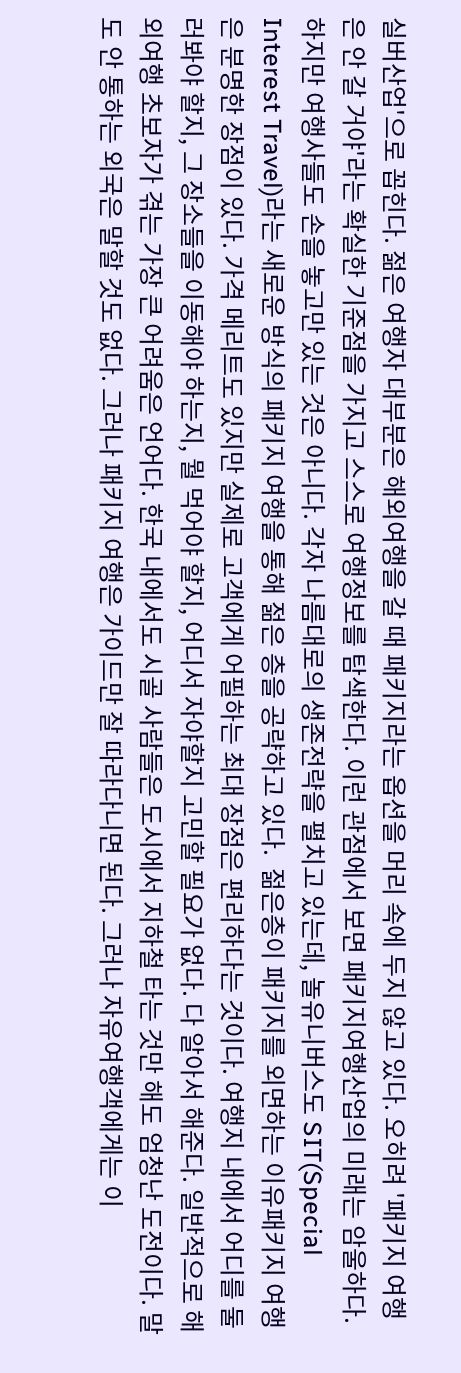실버산업'으로 꼽힌다. 젊은 여행자 대부분은 해외여행을 갈 때 패키지라는 옵션을 머리 속에 두지 않고 있다. 오히려 '패키지 여행은 안 갈 거야'라는 확실한 기준점을 가지고 스스로 여행정보를 탐색한다. 이런 관점에서 보면 패키지여행산업의 미래는 암울하다. 하지만 여행사들도 손을 놓고만 있는 것은 아니다. 각자 나름대로의 생존전략을 펼치고 있는데, 놀유니버스도 SIT(Special Interest Travel)라는 새로운 방식의 패키지 여행을 통해 젊은 층을 공략하고 있다.  젊은층이 패키지를 외면하는 이유패키지 여행은 분명한 장점이 있다. 가격 메리트도 있지만 실제로 고객에게 어필하는 최대 장점은 편리하다는 것이다. 여행지 내에서 어디를 둘러봐야 할지, 그 장소들을 이동해야 하는지, 뭘 먹어야 할지, 어디서 자야할지 고민할 필요가 없다. 다 알아서 해준다. 일반적으로 해외여행 초보자가 겪는 가장 큰 어려움은 언어다. 한국 내에서도 시골 사람들은 도시에서 지하철 타는 것만 해도 엄청난 도전이다. 말도 안 통하는 외국은 말할 것도 없다. 그러나 패키지 여행은 가이드만 잘 따라다니면 된다. 그러나 자유여행객에게는 이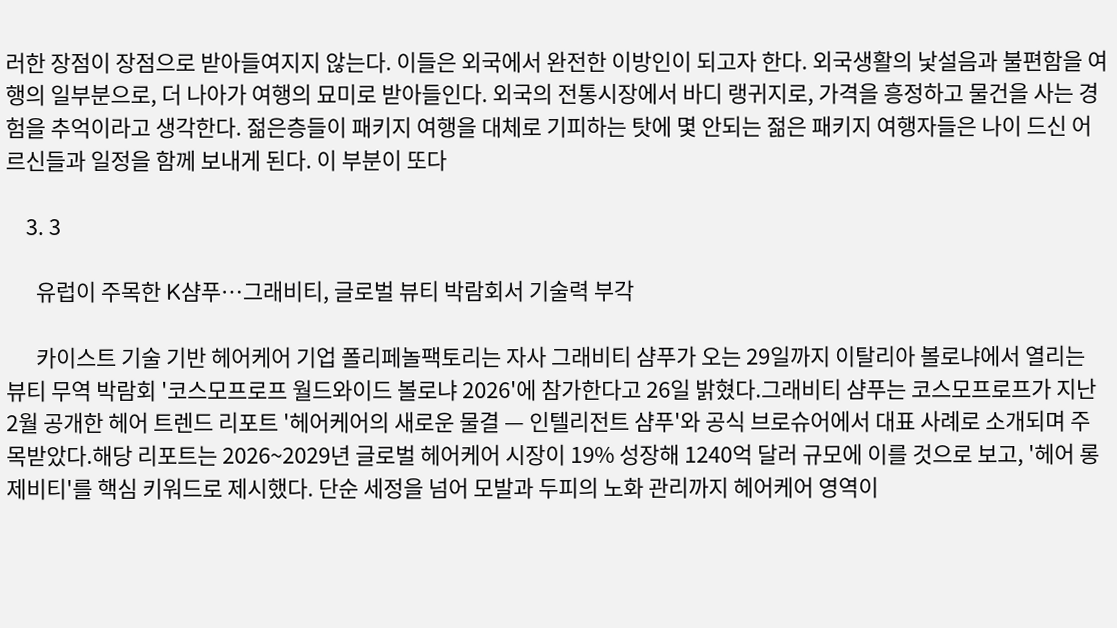러한 장점이 장점으로 받아들여지지 않는다. 이들은 외국에서 완전한 이방인이 되고자 한다. 외국생활의 낯설음과 불편함을 여행의 일부분으로, 더 나아가 여행의 묘미로 받아들인다. 외국의 전통시장에서 바디 랭귀지로, 가격을 흥정하고 물건을 사는 경험을 추억이라고 생각한다. 젊은층들이 패키지 여행을 대체로 기피하는 탓에 몇 안되는 젊은 패키지 여행자들은 나이 드신 어르신들과 일정을 함께 보내게 된다. 이 부분이 또다

    3. 3

      유럽이 주목한 K샴푸…그래비티, 글로벌 뷰티 박람회서 기술력 부각

      카이스트 기술 기반 헤어케어 기업 폴리페놀팩토리는 자사 그래비티 샴푸가 오는 29일까지 이탈리아 볼로냐에서 열리는 뷰티 무역 박람회 '코스모프로프 월드와이드 볼로냐 2026'에 참가한다고 26일 밝혔다.그래비티 샴푸는 코스모프로프가 지난 2월 공개한 헤어 트렌드 리포트 '헤어케어의 새로운 물결 — 인텔리전트 샴푸'와 공식 브로슈어에서 대표 사례로 소개되며 주목받았다.해당 리포트는 2026~2029년 글로벌 헤어케어 시장이 19% 성장해 1240억 달러 규모에 이를 것으로 보고, '헤어 롱제비티'를 핵심 키워드로 제시했다. 단순 세정을 넘어 모발과 두피의 노화 관리까지 헤어케어 영역이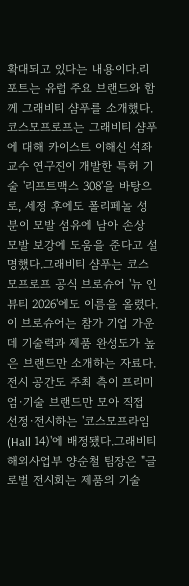확대되고 있다는 내용이다.리포트는 유럽 주요 브랜드와 함께 그래비티 샴푸를 소개했다. 코스모프로프는 그래비티 샴푸에 대해 카이스트 이해신 석좌교수 연구진이 개발한 특허 기술 '리프트맥스 308'을 바탕으로, 세정 후에도 폴리페놀 성분이 모발 섬유에 남아 손상 모발 보강에 도움을 준다고 설명했다.그래비티 샴푸는 코스모프로프 공식 브로슈어 '뉴 인 뷰티 2026'에도 이름을 올렸다. 이 브로슈어는 참가 기업 가운데 기술력과 제품 완성도가 높은 브랜드만 소개하는 자료다. 전시 공간도 주최 측이 프리미엄·기술 브랜드만 모아 직접 선정·전시하는 '코스모프라임(Hall 14)'에 배정됐다.그래비티 해외사업부 양순철 팀장은 "글로벌 전시회는 제품의 기술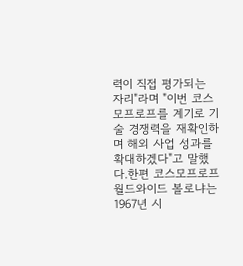력이 직접 평가되는 자리"라며 "이번 코스모프로프를 계기로 기술 경쟁력을 재확인하며 해외 사업 성과를 확대하겠다"고 말했다.한편 코스모프로프 월드와이드 볼로냐는 1967년 시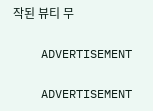작된 뷰티 무

    ADVERTISEMENT

    ADVERTISEMENT